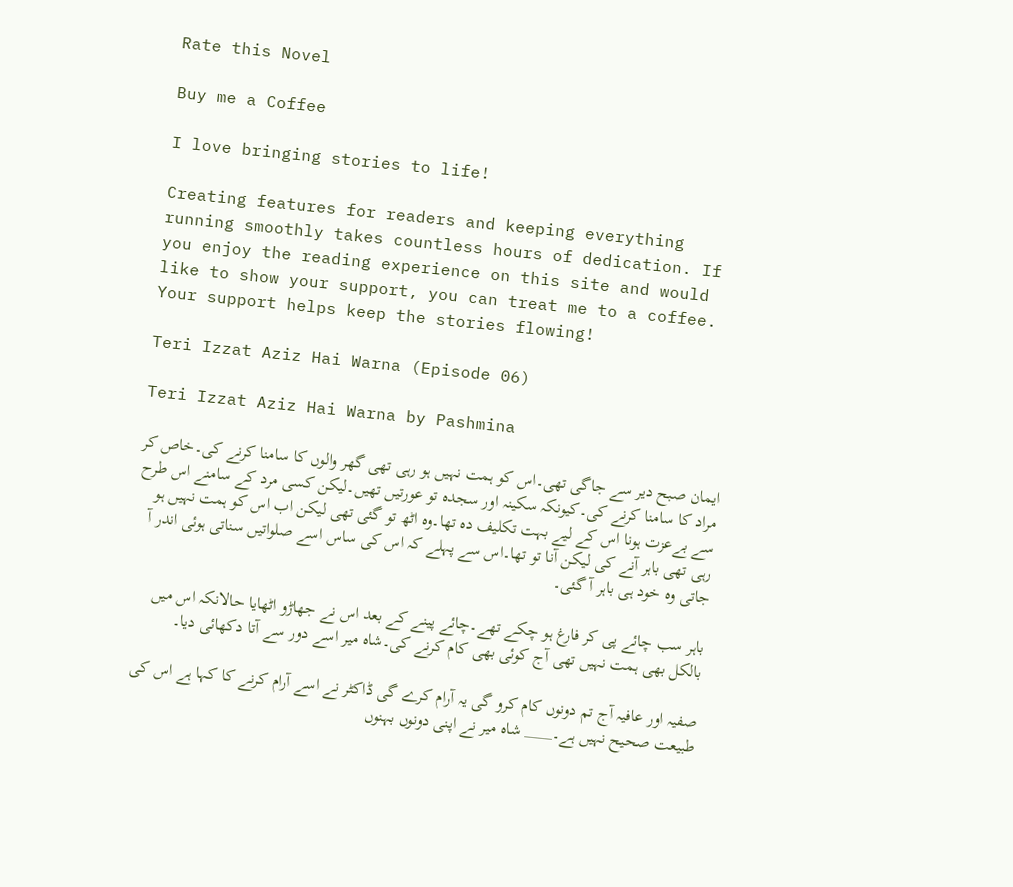Rate this Novel

Buy me a Coffee

I love bringing stories to life!

Creating features for readers and keeping everything running smoothly takes countless hours of dedication. If you enjoy the reading experience on this site and would like to show your support, you can treat me to a coffee. Your support helps keep the stories flowing!

Teri Izzat Aziz Hai Warna (Episode 06)

Teri Izzat Aziz Hai Warna by Pashmina

ایمان صبح دیر سے جاگی تھی۔اس کو ہمت نہیں ہو رہی تھی گھر والوں کا سامنا کرنے کی۔خاص کر مراد کا سامنا کرنے کی۔کیونکہ سکینہ اور سجدہ تو عورتیں تھیں۔لیکن کسی مرد کے سامنے اس طرح سے بےعزت ہونا اس کے لیے بہت تکلیف دہ تھا۔وہ اٹھ تو گئی تھی لیکن اب اس کو ہمت نہیں ہو رہی تھی باہر آنے کی لیکن آنا تو تھا۔اس سے پہلے کہ اس کی ساس اسے صلواتیں سناتی ہوئی اندر آ جاتی وہ خود ہی باہر آ گئی۔

باہر سب چائے پی کر فارغ ہو چکے تھے۔چائے پینے کے بعد اس نے جھاڑو اٹھایا حالانکہ اس میں بالکل بھی ہمت نہیں تھی آج کوئی بھی کام کرنے کی۔شاہ میر اسے دور سے آتا دکھائی دیا۔

صفیہ اور عافیہ آج تم دونوں کام کرو گی یہ آرام کرے گی ڈاکٹر نے اسے آرام کرنے کا کہا ہے اس کی طبیعت صحیح نہیں ہے۔____ شاہ میر نے اپنی دونوں بہنوں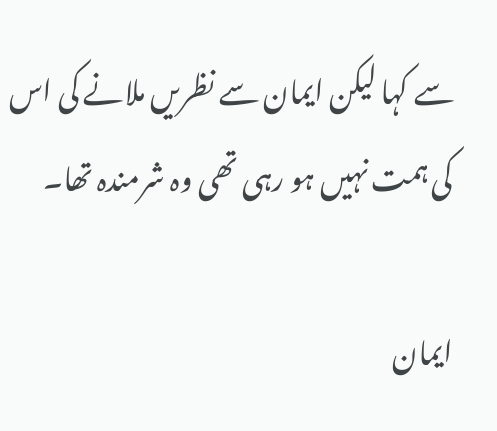سے کہا لیکن ایمان سے نظریں ملانے کی اس کی ہمت نہیں ہو رہی تھی وہ شرمندہ تھا۔

ایمان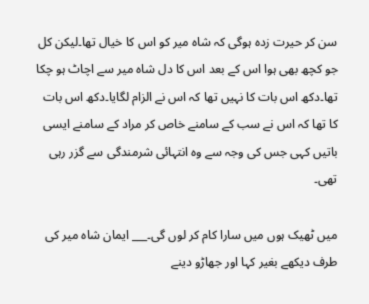سن کر حیرت زدہ ہوگی کہ شاہ میر کو اس کا خیال تھا۔لیکن کل جو کچھ بھی ہوا اس کے بعد اس کا دل شاہ میر سے اچاٹ ہو چکا تھا۔دکھ اس بات کا نہیں تھا کہ اس نے الزام لگایا۔دکھ اس بات کا تھا کہ اس نے سب کے سامنے خاص کر مراد کے سامنے ایسی باتیں کہی جس کی وجہ سے وہ انتہائی شرمندگی سے گزر رہی تھی۔

میں ٹھیک ہوں میں سارا کام کر لوں گی۔___ ایمان شاہ میر کی طرف دیکھے بغیر کہا اور جھاڑو دینے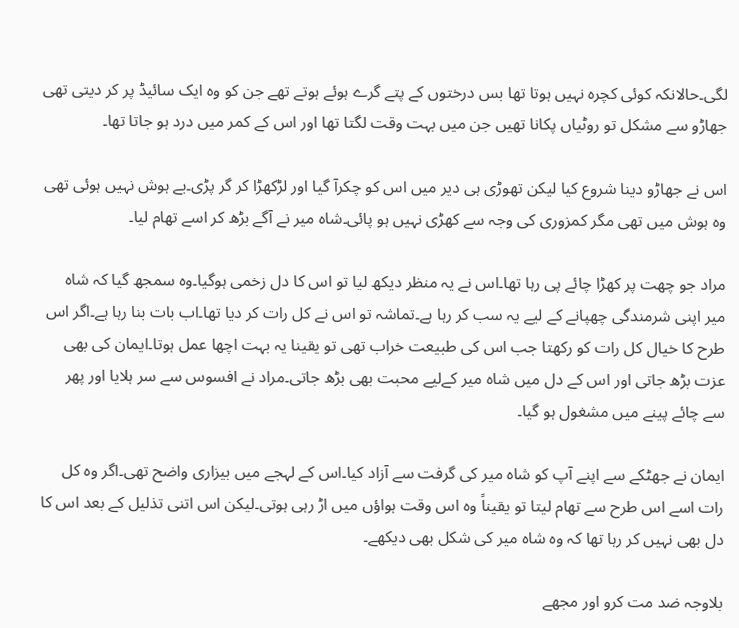لگی۔حالانکہ کوئی کچرہ نہیں ہوتا تھا بس درختوں کے پتے گرے ہوئے ہوتے تھے جن کو وہ ایک سائیڈ پر کر دیتی تھی جھاڑو سے مشکل تو روٹیاں پکانا تھیں جن میں بہت وقت لگتا تھا اور اس کے کمر میں درد ہو جاتا تھا۔

اس نے جھاڑو دینا شروع کیا لیکن تھوڑی ہی دیر میں اس کو چکرآ گیا اور لڑکھڑا کر گر پڑی۔بے ہوش نہیں ہوئی تھی وہ ہوش میں تھی مگر کمزوری کی وجہ سے کھڑی نہیں ہو پائی۔شاہ میر نے آگے بڑھ کر اسے تھام لیا۔

مراد جو چھت پر کھڑا چائے پی رہا تھا۔اس نے یہ منظر دیکھ لیا تو اس کا دل زخمی ہوگیا۔وہ سمجھ گیا کہ شاہ میر اپنی شرمندگی چھپانے کے لیے یہ سب کر رہا ہے۔تماشہ تو اس نے کل رات کر دیا تھا۔اب بات بنا رہا ہے۔اگر اس طرح کا خیال کل رات کو رکھتا جب اس کی طبیعت خراب تھی تو یقینا یہ بہت اچھا عمل ہوتا۔ایمان کی بھی عزت بڑھ جاتی اور اس کے دل میں شاہ میر کےلیے محبت بھی بڑھ جاتی۔مراد نے افسوس سے سر ہلایا اور پھر سے چائے پینے میں مشغول ہو گیا۔

ایمان نے جھٹکے سے اپنے آپ کو شاہ میر کی گرفت سے آزاد کیا۔اس کے لہجے میں بیزاری واضح تھی۔اگر وہ کل رات اسے اس طرح سے تھام لیتا تو یقیناً وہ اس وقت ہواؤں میں اڑ رہی ہوتی۔لیکن اس اتنی تذلیل کے بعد اس کا دل بھی نہیں کر رہا تھا کہ وہ شاہ میر کی شکل بھی دیکھے۔

بلاوجہ ضد مت کرو اور مجھے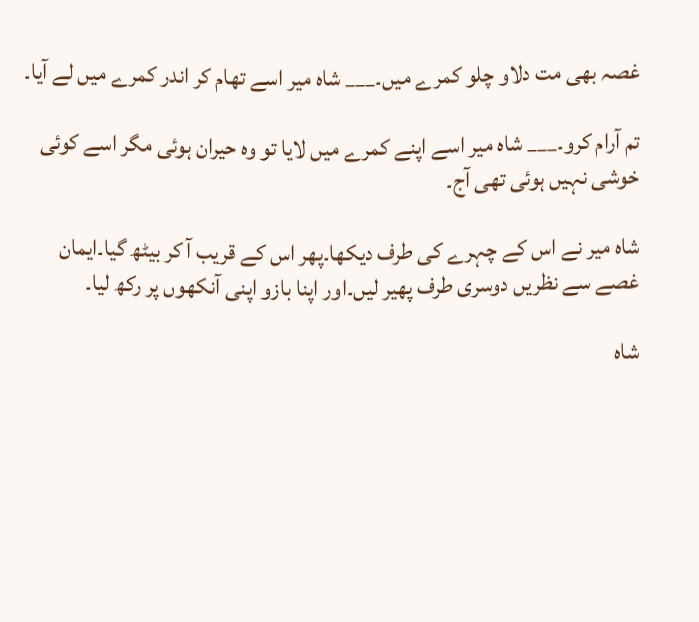غصہ بھی مت دلاو چلو کمرے میں۔___ شاہ میر اسے تھام کر اندر کمرے میں لے آیا۔

تم آرام کرو۔___ شاہ میر اسے اپنے کمرے میں لایا تو وہ حیران ہوئی مگر اسے کوئی خوشی نہیں ہوئی تھی آج۔

شاہ میر نے اس کے چہرے کی طرف دیکھا۔پھر اس کے قریب آ کر بیٹھ گیا۔ایمان غصے سے نظریں دوسری طرف پھیر لیں۔اور اپنا بازو اپنی آنکھوں پر رکھ لیا۔

شاہ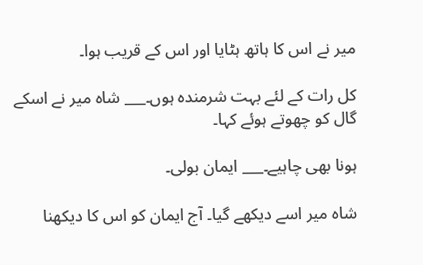میر نے اس کا ہاتھ ہٹایا اور اس کے قریب ہوا۔

کل رات کے لئے بہت شرمندہ ہوں۔___ شاہ میر نے اسکے گال کو چھوتے ہوئے کہا۔

ہونا بھی چاہیے۔___ ایمان بولی۔

شاہ میر اسے دیکھے گیا۔ آج ایمان کو اس کا دیکھنا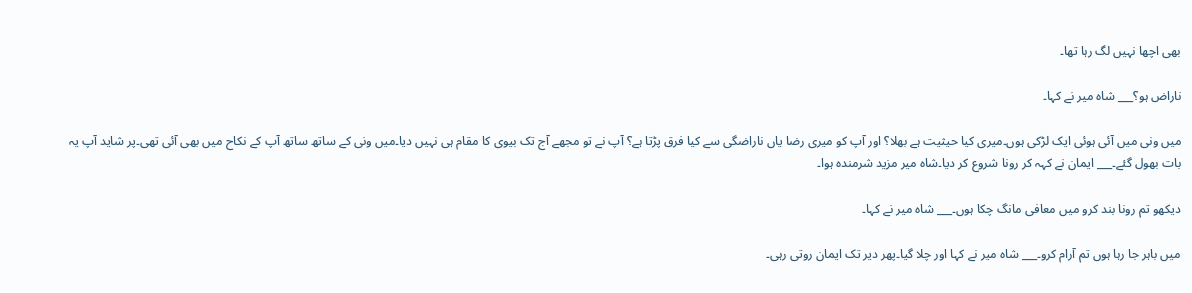بھی اچھا نہیں لگ رہا تھا۔

ناراض ہو؟___ شاہ میر نے کہا۔

میں ونی میں آئی ہوئی ایک لڑکی ہوں۔میری کیا حیثیت ہے بھلا؟ اور آپ کو میری رضا یاں ناراضگی سے کیا فرق پڑتا ہے؟ آپ نے تو مجھے آج تک بیوی کا مقام ہی نہیں دیا۔میں ونی کے ساتھ ساتھ آپ کے نکاح میں بھی آئی تھی۔پر شاید آپ یہ بات بھول گئے۔___ ایمان نے کہہ کر رونا شروع کر دیا۔شاہ میر مزید شرمندہ ہوا۔

دیکھو تم رونا بند کرو میں معافی مانگ چکا ہوں۔___ شاہ میر نے کہا۔

میں باہر جا رہا ہوں تم آرام کرو۔___ شاہ میر نے کہا اور چلا گیا۔پھر دیر تک ایمان روتی رہی۔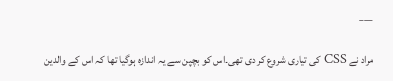___

مراد نے CSS کی تیاری شروع کر دی تھی۔اس کو بچپن سے یہ اندازہ ہوگیا تھا کہ اس کے والدین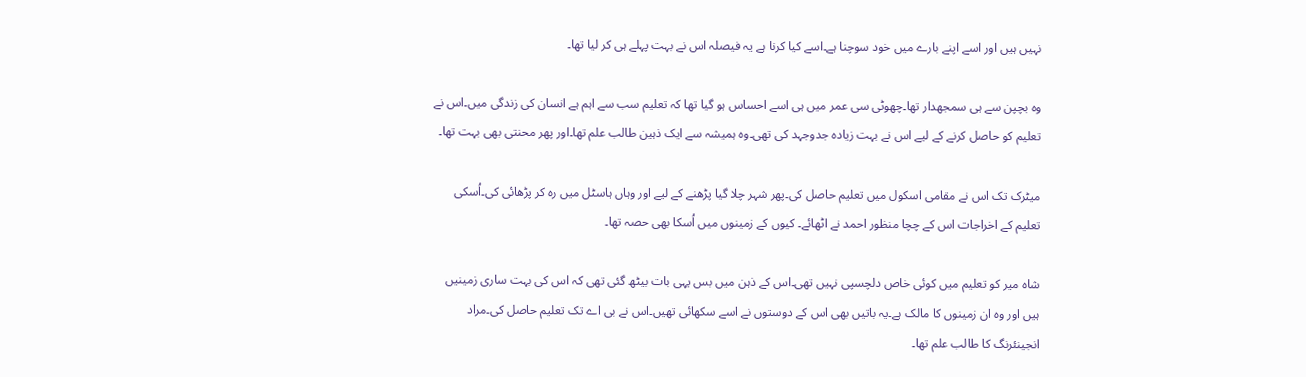نہیں ہیں اور اسے اپنے بارے میں خود سوچنا ہے۔اسے کیا کرنا ہے یہ فیصلہ اس نے بہت پہلے ہی کر لیا تھا۔

وہ بچپن سے ہی سمجھدار تھا۔چھوٹی سی عمر میں ہی اسے احساس ہو گیا تھا کہ تعلیم سب سے اہم ہے انسان کی زندگی میں۔اس نے تعلیم کو حاصل کرنے کے لیے اس نے بہت زیادہ جدوجہد کی تھی۔وہ ہمیشہ سے ایک ذہین طالب علم تھا۔اور پھر محنتی بھی بہت تھا۔

میٹرک تک اس نے مقامی اسکول میں تعلیم حاصل کی۔پھر شہر چلا گیا پڑھنے کے لیے اور وہاں ہاسٹل میں رہ کر پڑھائی کی۔اُسکی تعلیم کے اخراجات اس کے چچا منظور احمد نے اٹھائے۔ کیوں کے زمینوں میں اُسکا بھی حصہ تھا۔

شاہ میر کو تعلیم میں کوئی خاص دلچسپی نہیں تھی۔اس کے ذہن میں بس یہی بات بیٹھ گئی تھی کہ اس کی بہت ساری زمینیں ہیں اور وہ ان زمینوں کا مالک ہے۔یہ باتیں بھی اس کے دوستوں نے اسے سکھائی تھیں۔اس نے بی اے تک تعلیم حاصل کی۔مراد انجینئرنگ کا طالب علم تھا۔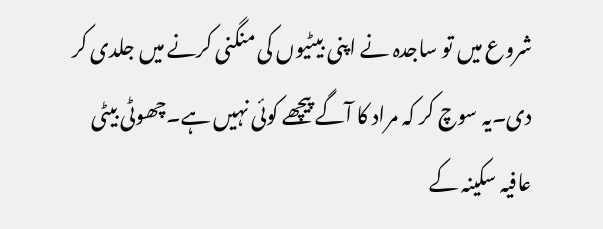شروع میں تو ساجدہ نے اپنی بیٹیوں کی منگنی کرنے میں جلدی کر دی۔یہ سوچ کر کہ مراد کا آگے پیچھے کوئی نہیں ہے۔چھوٹی بیٹی عافیہ سکینہ کے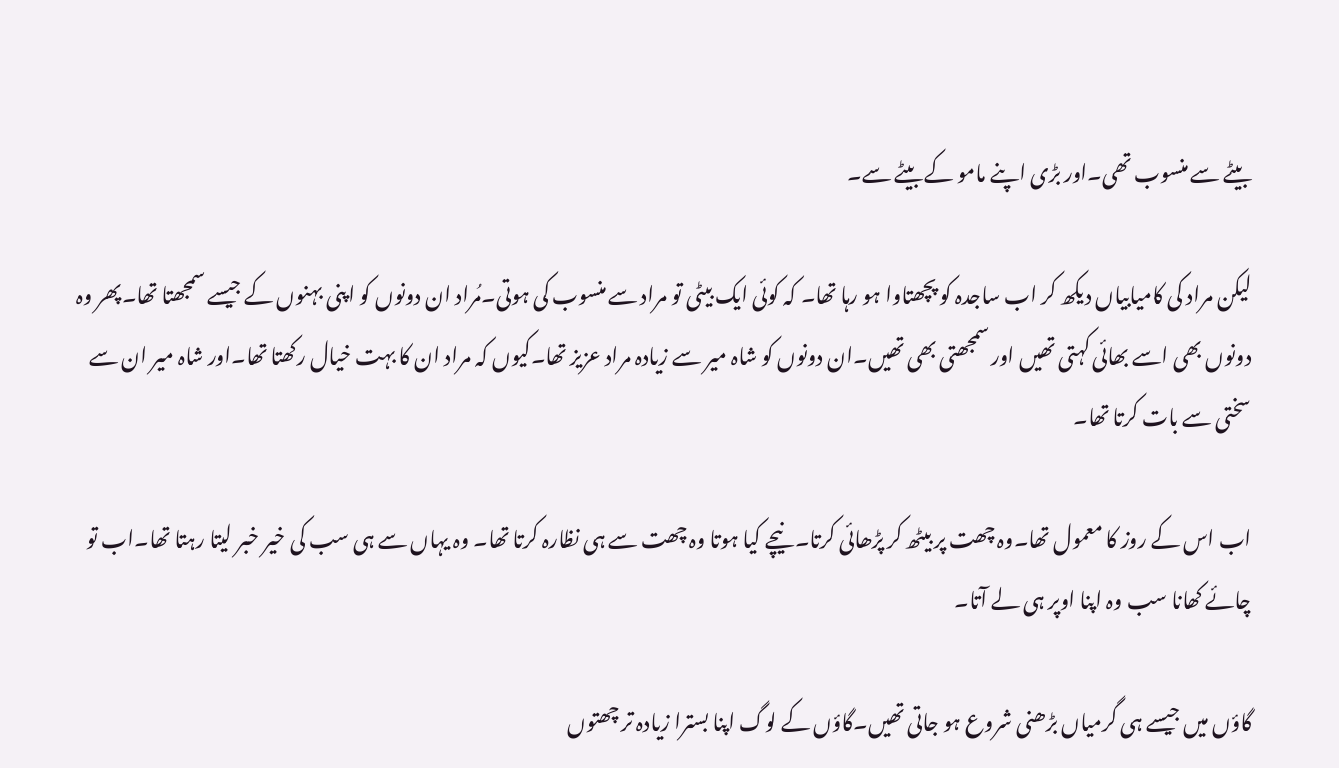بیٹے سے منسوب تھی۔اور بڑی اپنے مامو کے بیٹے سے۔

لیکن مراد کی کامیابیاں دیکھ کر اب ساجدہ کو پچھتاوا ہو رہا تھا۔ کہ کوئی ایک بیٹی تو مراد سے منسوب کی ہوتی۔مُراد ان دونوں کو اپنی بہنوں کے جیسے سمجھتا تھا۔پھر وہ دونوں بھی اسے بھائی کہتی تھیں اور سمجھتی بھی تھیں۔ان دونوں کو شاہ میر سے زیادہ مراد عزیز تھا۔کیوں کہ مراد ان کا بہت خیال رکھتا تھا۔اور شاہ میر ان سے سختی سے بات کرتا تھا۔

اب اس کے روز کا معمول تھا۔وہ چھت پر بیٹھ کر پڑھائی کرتا۔ نیچے کیا ہوتا وہ چھت سے ہی نظارہ کرتا تھا۔ وہ یہاں سے ہی سب کی خیر خبر لیتا رہتا تھا۔اب تو چائے کھانا سب وہ اپنا اوپر ہی لے آتا۔

گاؤں میں جیسے ہی گرمیاں بڑھنی شروع ہو جاتی تھیں۔گاؤں کے لوگ اپنا بسترا زیادہ تر چھتوں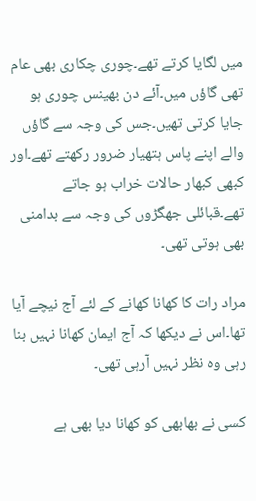میں لگایا کرتے تھے۔چوری چکاری بھی عام تھی گاؤں میں۔آئے دن بھینس چوری ہو جایا کرتی تھیں۔جس کی وجہ سے گاؤں والے اپنے پاس ہتھیار ضرور رکھتے تھے۔اور کبھی کبھار حالات خراب ہو جاتے تھے۔قبائلی جھگڑوں کی وجہ سے بدامنی بھی ہوتی تھی۔

مراد رات کا کھانا کھانے کے لئے آج نیچے آیا تھا۔اس نے دیکھا کہ آج ایمان کھانا نہیں بنا رہی وہ نظر نہیں آرہی تھی۔

کسی نے بھابھی کو کھانا دیا بھی ہے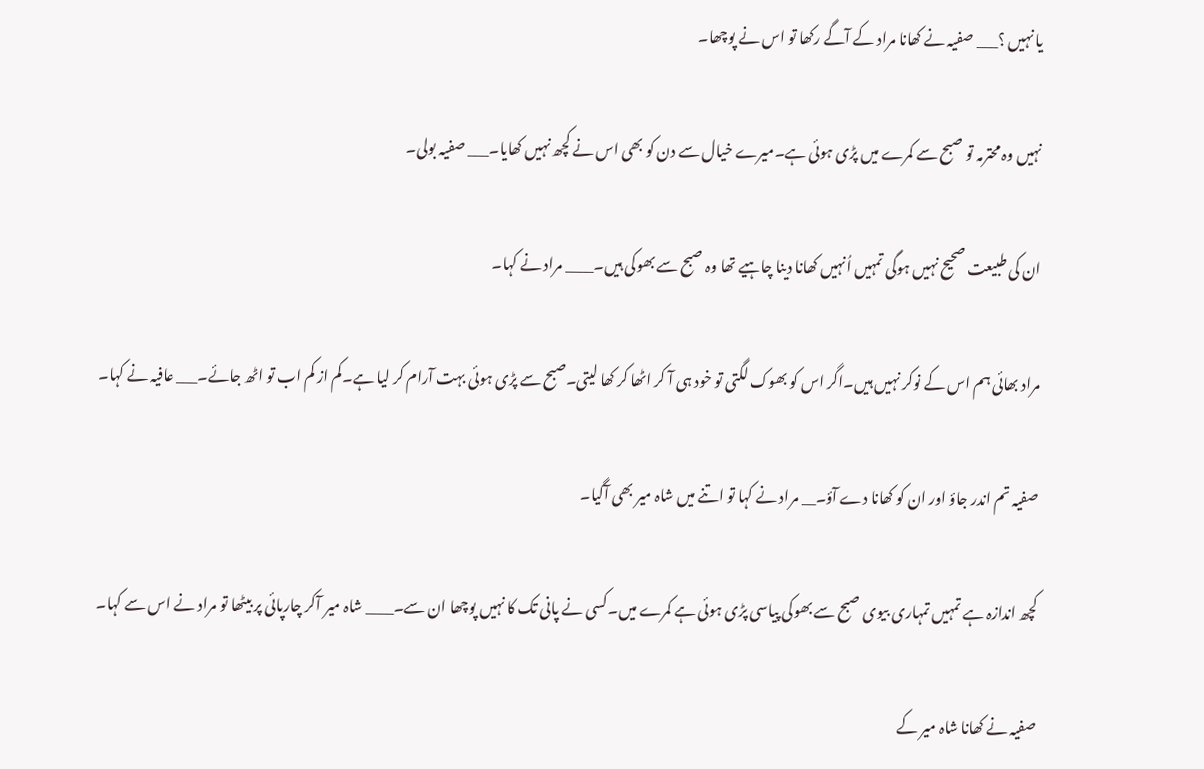یا نہیں ؟___ صفیہ نے کھانا مراد کے آگے رکھا تو اس نے پوچھا۔

نہیں وہ محترمہ تو صبح سے کمرے میں پڑی ہوئی ہے۔میرے خیال سے دن کو بھی اس نے کچھ نہیں کھایا۔___ صفیہ بولی۔

ان کی طبیعت صحیح نہیں ہوگی تمہیں اُنہیں کھانا دینا چاہیے تھا وہ صبح سے بھوکی ہیں۔____ مراد نے کہا۔

مراد بھائی ہم اس کے نوکر نہیں ہیں۔اگر اس کو بھوک لگتی تو خود ہی آ کر اٹھا کر کھا لیتی۔صبح سے پڑی ہوئی بہت آرام کر لیا ہے۔کم از کم اب تو اٹھ جائے۔___ عافیہ نے کہا۔

صفیہ تم اندر جاؤ اور ان کو کھانا دے آؤ۔__ مراد نے کہا تو اتنے میں شاہ میر بھی آگیا۔

کچھ اندازہ ہے تمہیں تمہاری بیوی صبح سے بھوکی پیاسی پڑی ہوئی ہے کمرے میں۔کسی نے پانی تک کا نہیں پوچھا ان سے۔____ شاہ میر آکر چارپائی پر بیٹھا تو مراد نے اس سے کہا۔

صفیہ نے کھانا شاہ میر کے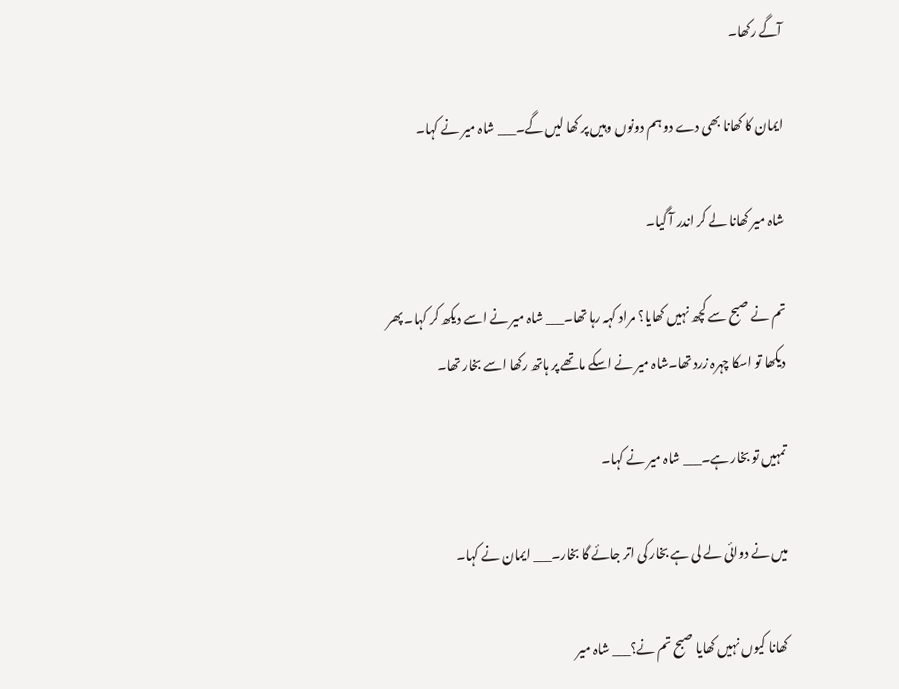آگے رکھا۔

ایمان کا کھانا بھی دے دو ہم دونوں وہیں پر کھا لیں گے۔___ شاہ میر نے کہا۔

شاہ میر کھانا لے کر اندر آ گیا۔

تم نے صبح سے کچھ نہیں کھایا؟ مراد کہہ رہا تھا۔___ شاہ میر نے اسے دیکھ کر کہا۔ پھر دیکھا تو اسکا چہرہ زرد تھا۔شاہ میر نے اسکے ماتھے پر ہاتھ رکھا اسے بخار تھا۔

تمہیں تو بخار ہے۔___ شاہ میر نے کہا۔

میں نے دوائی لے لی ہے بخار کی اتر جائے گا بخار۔___ ایمان نے کہا۔

کھانا کیوں نہیں کھایا صبح تم نے؟___ شاہ میر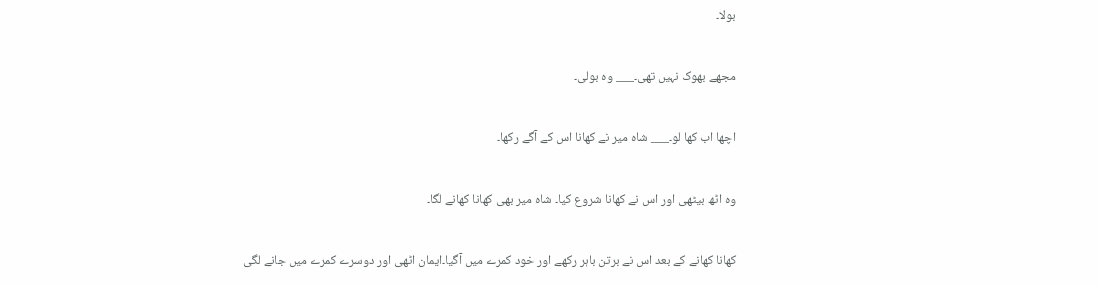بولا۔

مجھے بھوک نہیں تھی۔___ وہ بولی۔

اچھا اب کھا لو۔___ شاہ میر نے کھانا اس کے آگے رکھا۔

وہ اٹھ بیٹھی اور اس نے کھانا شروع کیا۔ شاہ میر بھی کھانا کھانے لگا۔

کھانا کھانے کے بعد اس نے برتن باہر رکھے اور خود کمرے میں آگیا۔ایمان اٹھی اور دوسرے کمرے میں جانے لگی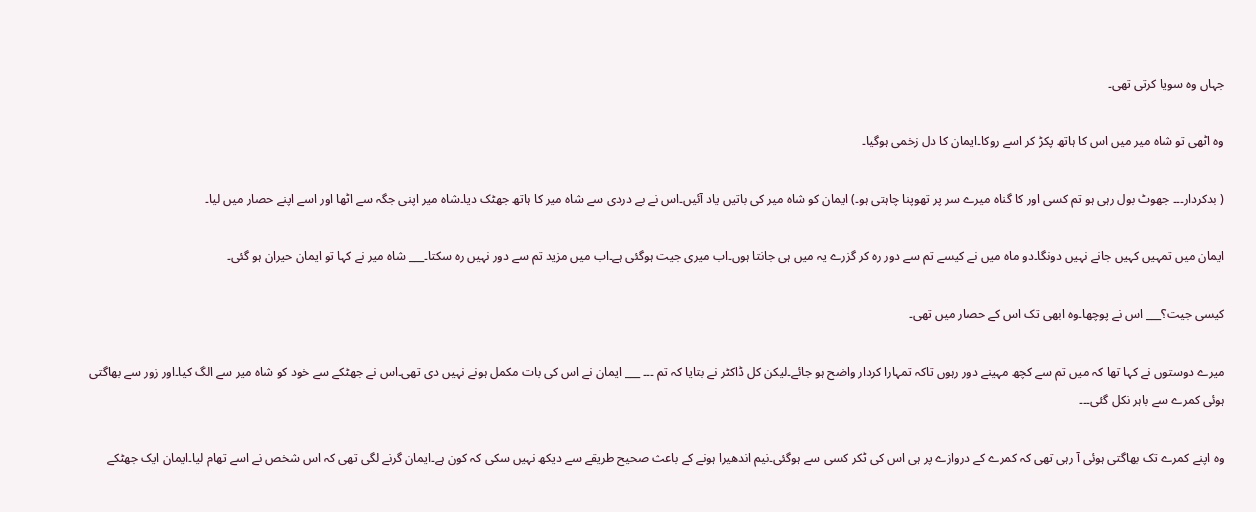جہاں وہ سویا کرتی تھی۔

وہ اٹھی تو شاہ میر میں اس کا ہاتھ پکڑ کر اسے روکا۔ایمان کا دل زخمی ہوگیا۔

( بدکردار۔۔۔ جھوٹ بول رہی ہو تم کسی اور کا گناہ میرے سر پر تھوپنا چاہتی ہو۔) ایمان کو شاہ میر کی باتیں یاد آئیں۔اس نے بے دردی سے شاہ میر کا ہاتھ جھٹک دیا۔شاہ میر اپنی جگہ سے اٹھا اور اسے اپنے حصار میں لیا۔

ایمان میں تمہیں کہیں جانے نہیں دونگا۔دو ماہ میں نے کیسے تم سے دور رہ کر گزرے یہ میں ہی جانتا ہوں۔اب میری جیت ہوگئی ہے۔اب میں مزید تم سے دور نہیں رہ سکتا۔___ شاہ میر نے کہا تو ایمان حیران ہو گئی۔

کیسی جیت؟___ اس نے پوچھا۔وہ ابھی تک اس کے حصار میں تھی۔

میرے دوستوں نے کہا تھا کہ میں تم سے کچھ مہینے دور رہوں تاکہ تمہارا کردار واضح ہو جائے۔لیکن کل ڈاکٹر نے بتایا کہ تم ۔۔۔ ___ ایمان نے اس کی بات مکمل ہونے نہیں دی تھی۔اس نے جھٹکے سے خود کو شاہ میر سے الگ کیا۔اور زور سے بھاگتی ہوئی کمرے سے باہر نکل گئی۔۔۔

وہ اپنے کمرے تک بھاگتی ہوئی آ رہی تھی کہ کمرے کے دروازے پر ہی اس کی ٹکر کسی سے ہوگئی۔نیم اندھیرا ہونے کے باعث صحیح طریقے سے دیکھ نہیں سکی کہ کون ہے۔ایمان گرنے لگی تھی کہ اس شخص نے اسے تھام لیا۔ایمان ایک جھٹکے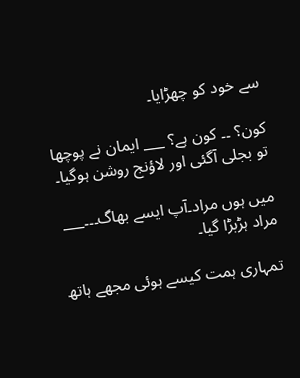سے خود کو چھڑایا۔

کون؟ ۔۔ کون ہے؟ ___ ایمان نے پوچھا تو بجلی آگئی اور لاؤنج روشن ہوگیا۔

میں ہوں مراد۔آپ ایسے بھاگ۔۔۔___ مراد ہڑبڑا گیا۔

تمہاری ہمت کیسے ہوئی مجھے ہاتھ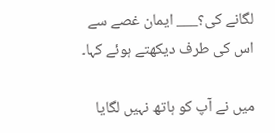لگانے کی؟___ ایمان غصے سے اس کی طرف دیکھتے ہوئے کہا۔

میں نے آپ کو ہاتھ نہیں لگایا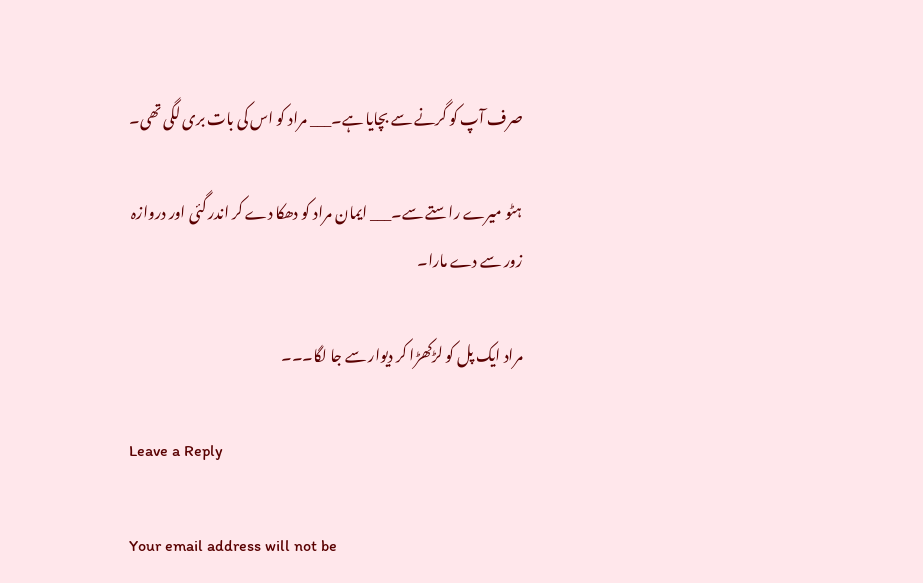صرف آپ کو گرنے سے بچایا ہے۔___ مراد کو اس کی بات بری لگی تھی۔

ہٹو میرے راستے سے۔___ ایمان مراد کو دھکا دے کر اندر گئی اور دروازہ زور سے دے مارا۔

مراد ایک پل کو لڑکھڑا کر دیوار سے جا لگا۔۔۔

Leave a Reply

Your email address will not be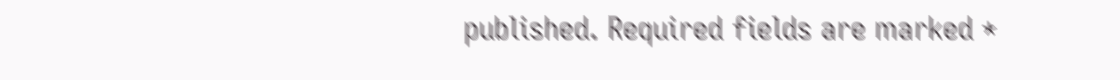published. Required fields are marked *